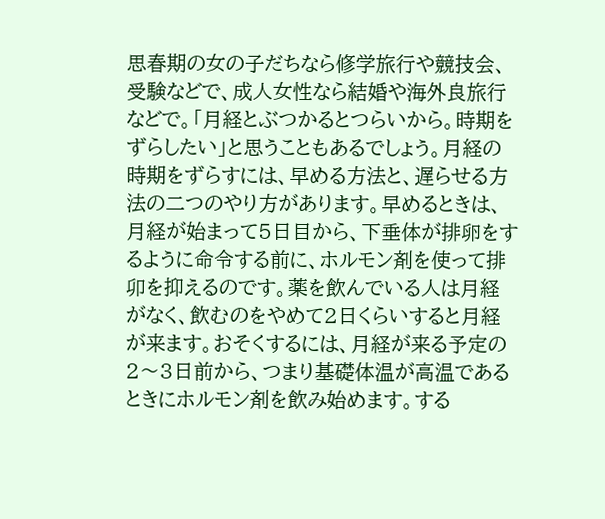思春期の女の子だちなら修学旅行や競技会、受験などで、成人女性なら結婚や海外良旅行などで。「月経とぶつかるとつらいから。時期をずらしたい」と思うこともあるでしょう。月経の時期をずらすには、早める方法と、遅らせる方法の二つのやり方があります。早めるときは、月経が始まって5日目から、下垂体が排卵をするように命令する前に、ホルモン剤を使って排卯を抑えるのです。薬を飲んでいる人は月経がなく、飲むのをやめて2日くらいすると月経が来ます。おそくするには、月経が来る予定の2〜3日前から、つまり基礎体温が高温であるときにホルモン剤を飲み始めます。する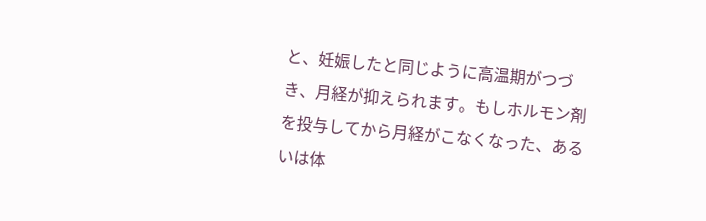と、妊娠したと同じように高温期がつづき、月経が抑えられます。もしホルモン剤を投与してから月経がこなくなった、あるいは体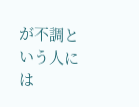が不調という人には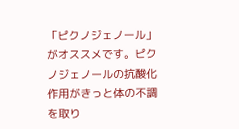「ピクノジェノール」がオススメです。ピクノジェノールの抗酸化作用がきっと体の不調を取り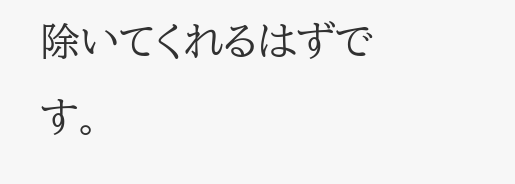除いてくれるはずです。